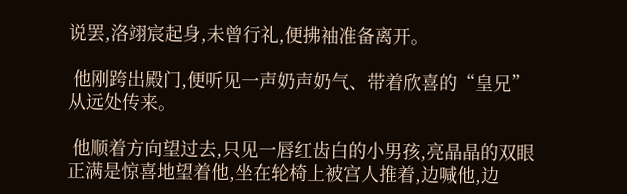说罢,洛翊宸起身,未曾行礼,便拂袖准备离开。

 他刚跨出殿门,便听见一声奶声奶气、带着欣喜的“皇兄”从远处传来。

 他顺着方向望过去,只见一唇红齿白的小男孩,亮晶晶的双眼正满是惊喜地望着他,坐在轮椅上被宫人推着,边喊他,边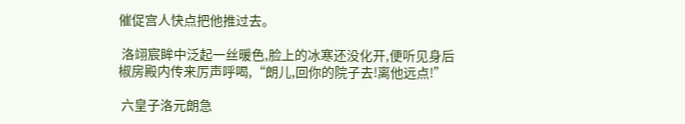催促宫人快点把他推过去。

 洛翊宸眸中泛起一丝暖色,脸上的冰寒还没化开,便听见身后椒房殿内传来厉声呼喝,“朗儿,回你的院子去!离他远点!”

 六皇子洛元朗急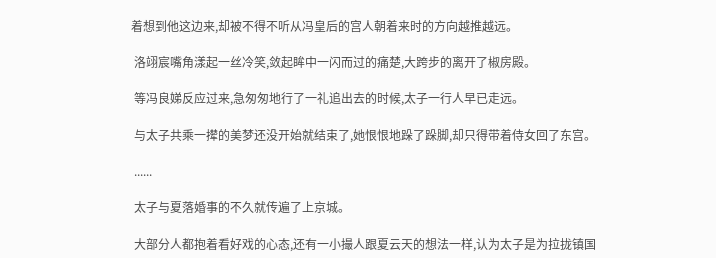着想到他这边来,却被不得不听从冯皇后的宫人朝着来时的方向越推越远。

 洛翊宸嘴角漾起一丝冷笑,敛起眸中一闪而过的痛楚,大跨步的离开了椒房殿。

 等冯良娣反应过来,急匆匆地行了一礼追出去的时候,太子一行人早已走远。

 与太子共乘一撵的美梦还没开始就结束了,她恨恨地跺了跺脚,却只得带着侍女回了东宫。

 ......

 太子与夏落婚事的不久就传遍了上京城。

 大部分人都抱着看好戏的心态,还有一小撮人跟夏云天的想法一样,认为太子是为拉拢镇国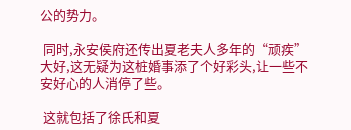公的势力。

 同时,永安侯府还传出夏老夫人多年的“顽疾”大好,这无疑为这桩婚事添了个好彩头,让一些不安好心的人消停了些。

 这就包括了徐氏和夏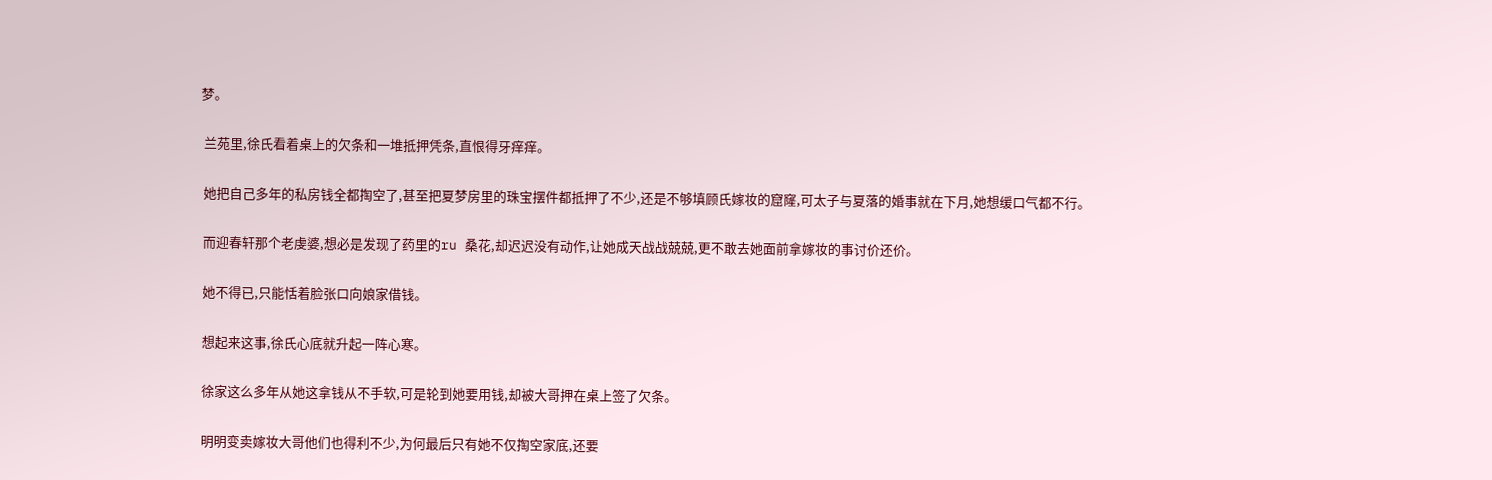梦。

 兰苑里,徐氏看着桌上的欠条和一堆抵押凭条,直恨得牙痒痒。

 她把自己多年的私房钱全都掏空了,甚至把夏梦房里的珠宝摆件都抵押了不少,还是不够填顾氏嫁妆的窟窿,可太子与夏落的婚事就在下月,她想缓口气都不行。

 而迎春轩那个老虔婆,想必是发现了药里的ru 桑花,却迟迟没有动作,让她成天战战兢兢,更不敢去她面前拿嫁妆的事讨价还价。

 她不得已,只能恬着脸张口向娘家借钱。

 想起来这事,徐氏心底就升起一阵心寒。

 徐家这么多年从她这拿钱从不手软,可是轮到她要用钱,却被大哥押在桌上签了欠条。

 明明变卖嫁妆大哥他们也得利不少,为何最后只有她不仅掏空家底,还要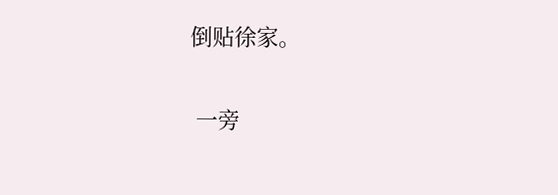倒贴徐家。

 一旁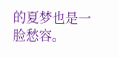的夏梦也是一脸愁容。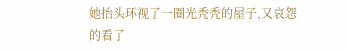她抬头环视了一圈光秃秃的屋子,又哀怨的看了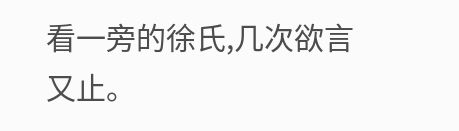看一旁的徐氏,几次欲言又止。